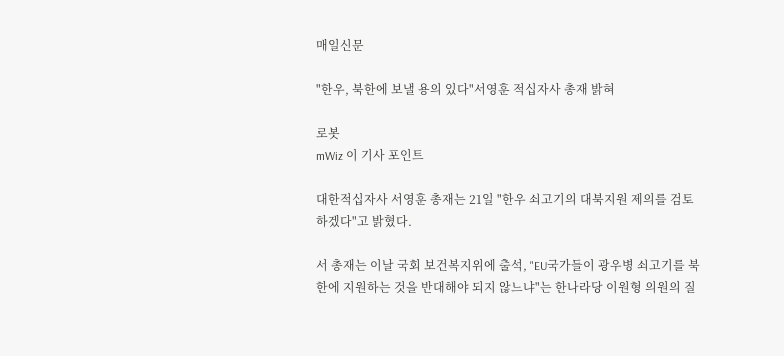매일신문

"한우, 북한에 보낼 용의 있다"서영훈 적십자사 총재 밝혀

로봇
mWiz 이 기사 포인트

대한적십자사 서영훈 총재는 21일 "한우 쇠고기의 대북지원 제의를 검토하겠다"고 밝혔다.

서 총재는 이날 국회 보건복지위에 출석, "EU국가들이 광우병 쇠고기를 북한에 지원하는 것을 반대해야 되지 않느냐"는 한나라당 이원형 의원의 질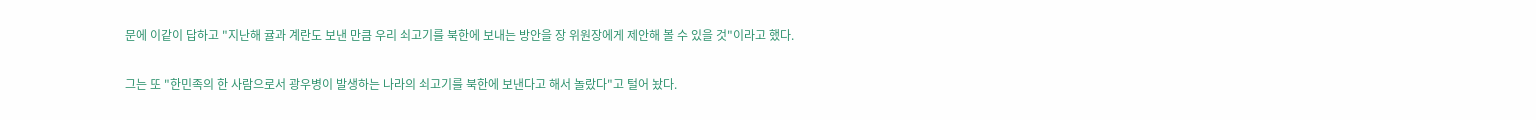문에 이같이 답하고 "지난해 귤과 계란도 보낸 만큼 우리 쇠고기를 북한에 보내는 방안을 장 위원장에게 제안해 볼 수 있을 것"이라고 했다.

그는 또 "한민족의 한 사람으로서 광우병이 발생하는 나라의 쇠고기를 북한에 보낸다고 해서 놀랐다"고 털어 놨다.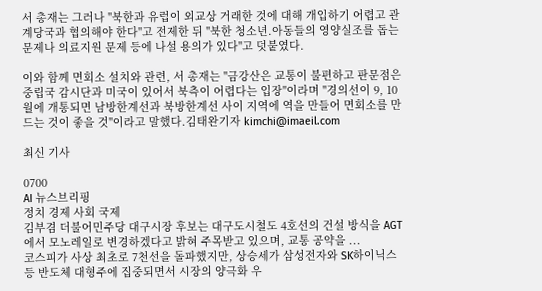서 총재는 그러나 "북한과 유럽이 외교상 거래한 것에 대해 개입하기 어렵고 관계당국과 협의해야 한다"고 전제한 뒤 "북한 청소년.아동들의 영양실조를 돕는 문제나 의료지원 문제 등에 나설 용의가 있다"고 덧붙였다.

이와 함께 면회소 설치와 관련, 서 총재는 "금강산은 교통이 불편하고 판문점은 중립국 감시단과 미국이 있어서 북측이 어렵다는 입장"이라며 "경의선이 9, 10월에 개통되면 남방한계선과 북방한계선 사이 지역에 역을 만들어 면회소를 만드는 것이 좋을 것"이라고 말했다.김태완기자 kimchi@imaeil.com

최신 기사

0700
AI 뉴스브리핑
정치 경제 사회 국제
김부겸 더불어민주당 대구시장 후보는 대구도시철도 4호선의 건설 방식을 AGT에서 모노레일로 변경하겠다고 밝혀 주목받고 있으며, 교통 공약을 ...
코스피가 사상 최초로 7천선을 돌파했지만, 상승세가 삼성전자와 SK하이닉스 등 반도체 대형주에 집중되면서 시장의 양극화 우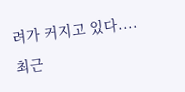려가 커지고 있다....
최근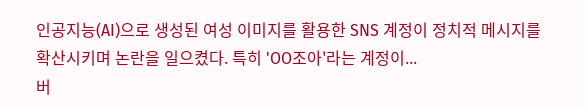인공지능(AI)으로 생성된 여성 이미지를 활용한 SNS 계정이 정치적 메시지를 확산시키며 논란을 일으켰다. 특히 'OO조아'라는 계정이...
버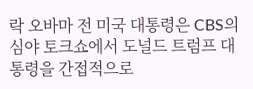락 오바마 전 미국 대통령은 CBS의 심야 토크쇼에서 도널드 트럼프 대통령을 간접적으로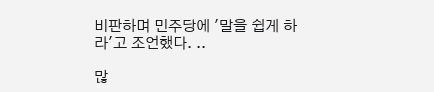비판하며 민주당에 '말을 쉽게 하라'고 조언했다. ..

많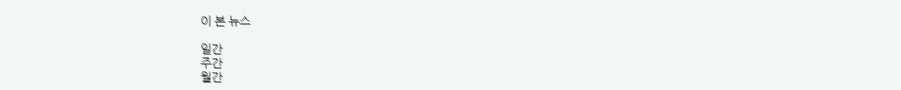이 본 뉴스

일간
주간
월간